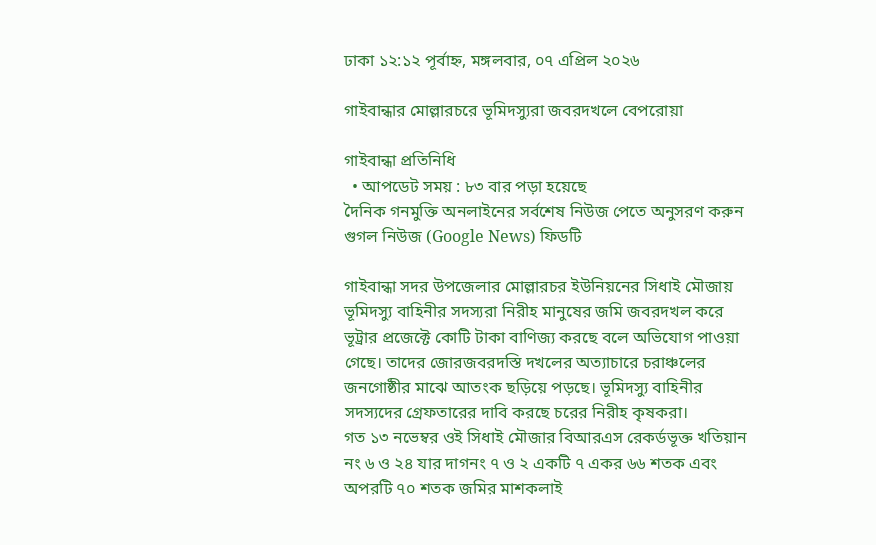ঢাকা ১২:১২ পূর্বাহ্ন, মঙ্গলবার, ০৭ এপ্রিল ২০২৬

গাইবান্ধার মোল্লারচরে ভূমিদস্যুরা জবরদখলে বেপরোয়া

গাইবান্ধা প্রতিনিধি
  • আপডেট সময় : ৮৩ বার পড়া হয়েছে
দৈনিক গনমুক্তি অনলাইনের সর্বশেষ নিউজ পেতে অনুসরণ করুন গুগল নিউজ (Google News) ফিডটি

গাইবান্ধা সদর উপজেলার মোল্লারচর ইউনিয়নের সিধাই মৌজায় ভূমিদস্যু বাহিনীর সদস্যরা নিরীহ মানুষের জমি জবরদখল করে ভূট্রার প্রজেক্টে কোটি টাকা বাণিজ্য করছে বলে অভিযোগ পাওয়া গেছে। তাদের জোরজবরদস্তি দখলের অত্যাচারে চরাঞ্চলের জনগোষ্ঠীর মাঝে আতংক ছড়িয়ে পড়ছে। ভূমিদস্যু বাহিনীর সদস্যদের গ্রেফতারের দাবি করছে চরের নিরীহ কৃষকরা।
গত ১৩ নভেম্বর ওই সিধাই মৌজার বিআরএস রেকর্ডভূক্ত খতিয়ান নং ৬ ও ২৪ যার দাগনং ৭ ও ২ একটি ৭ একর ৬৬ শতক এবং অপরটি ৭০ শতক জমির মাশকলাই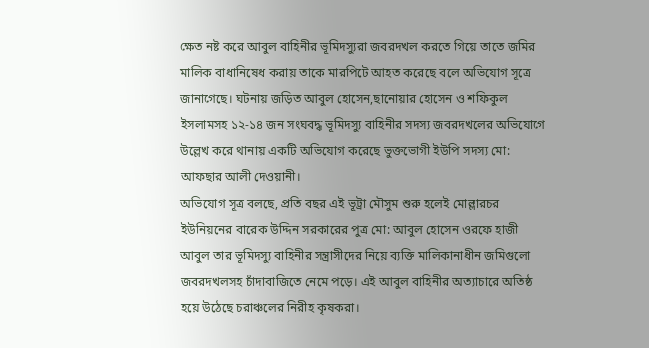ক্ষেত নষ্ট করে আবুল বাহিনীর ভূমিদস্যুরা জবরদখল করতে গিয়ে তাতে জমির মালিক বাধানিষেধ করায় তাকে মারপিটে আহত করেছে বলে অভিযোগ সূত্রে জানাগেছে। ঘটনায় জড়িত আবুল হোসেন,ছানোয়ার হোসেন ও শফিকুল ইসলামসহ ১২-১৪ জন সংঘবদ্ধ ভূমিদস্যু বাহিনীর সদস্য জবরদখলের অভিযোগে উল্লেখ করে থানায় একটি অভিযোগ করেছে ভুক্তভোগী ইউপি সদস্য মো: আফছার আলী দেওয়ানী।
অভিযোগ সূত্র বলছে, প্রতি বছর এই ভূট্রা মৌসুম শুরু হলেই মোল্লারচর ইউনিয়নের বারেক উদ্দিন সরকারের পুত্র মো: আবুল হোসেন ওরফে হাজী আবুল তার ভূমিদস্যু বাহিনীর সন্ত্রাসীদের নিয়ে ব্যক্তি মালিকানাধীন জমিগুলো জবরদখলসহ চাঁদাবাজিতে নেমে পড়ে। এই আবুল বাহিনীর অত্যাচারে অতিষ্ঠ হয়ে উঠেছে চরাঞ্চলের নিরীহ কৃষকরা।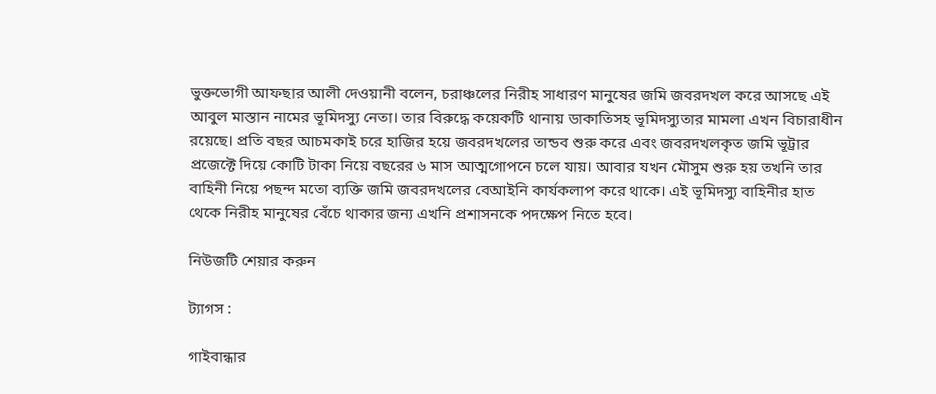ভুক্তভোগী আফছার আলী দেওয়ানী বলেন, চরাঞ্চলের নিরীহ সাধারণ মানুষের জমি জবরদখল করে আসছে এই আবুল মাস্তান নামের ভূমিদস্যু নেতা। তার বিরুদ্ধে কয়েকটি থানায় ডাকাতিসহ ভূমিদস্যুতার মামলা এখন বিচারাধীন রয়েছে। প্রতি বছর আচমকাই চরে হাজির হয়ে জবরদখলের তান্ডব শুরু করে এবং জবরদখলকৃত জমি ভূট্রার প্রজেক্টে দিয়ে কোটি টাকা নিয়ে বছরের ৬ মাস আত্মগোপনে চলে যায়। আবার যখন মৌসুম শুরু হয় তখনি তার বাহিনী নিয়ে পছন্দ মতো ব্যক্তি জমি জবরদখলের বেআইনি কার্যকলাপ করে থাকে। এই ভূমিদস্যু বাহিনীর হাত থেকে নিরীহ মানুষের বেঁচে থাকার জন্য এখনি প্রশাসনকে পদক্ষেপ নিতে হবে।

নিউজটি শেয়ার করুন

ট্যাগস :

গাইবান্ধার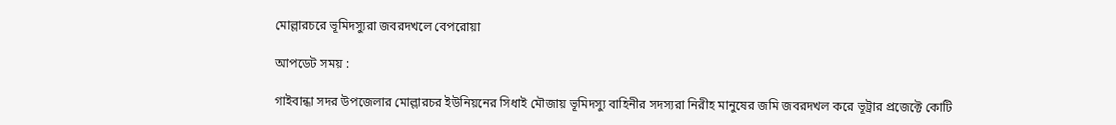মোল্লারচরে ভূমিদস্যুরা জবরদখলে বেপরোয়া

আপডেট সময় :

গাইবান্ধা সদর উপজেলার মোল্লারচর ইউনিয়নের সিধাই মৌজায় ভূমিদস্যু বাহিনীর সদস্যরা নিরীহ মানুষের জমি জবরদখল করে ভূট্রার প্রজেক্টে কোটি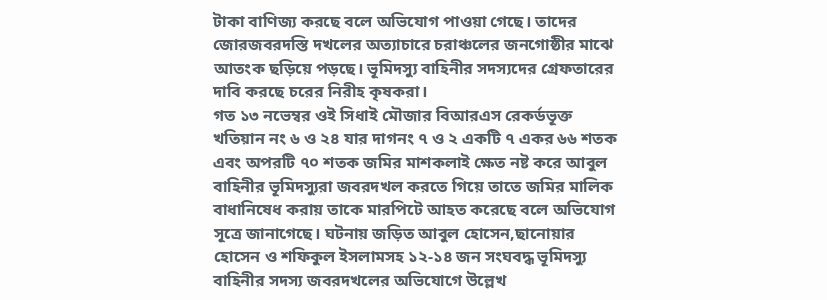টাকা বাণিজ্য করছে বলে অভিযোগ পাওয়া গেছে। তাদের জোরজবরদস্তি দখলের অত্যাচারে চরাঞ্চলের জনগোষ্ঠীর মাঝে আতংক ছড়িয়ে পড়ছে। ভূমিদস্যু বাহিনীর সদস্যদের গ্রেফতারের দাবি করছে চরের নিরীহ কৃষকরা।
গত ১৩ নভেম্বর ওই সিধাই মৌজার বিআরএস রেকর্ডভূক্ত খতিয়ান নং ৬ ও ২৪ যার দাগনং ৭ ও ২ একটি ৭ একর ৬৬ শতক এবং অপরটি ৭০ শতক জমির মাশকলাই ক্ষেত নষ্ট করে আবুল বাহিনীর ভূমিদস্যুরা জবরদখল করতে গিয়ে তাতে জমির মালিক বাধানিষেধ করায় তাকে মারপিটে আহত করেছে বলে অভিযোগ সূত্রে জানাগেছে। ঘটনায় জড়িত আবুল হোসেন,ছানোয়ার হোসেন ও শফিকুল ইসলামসহ ১২-১৪ জন সংঘবদ্ধ ভূমিদস্যু বাহিনীর সদস্য জবরদখলের অভিযোগে উল্লেখ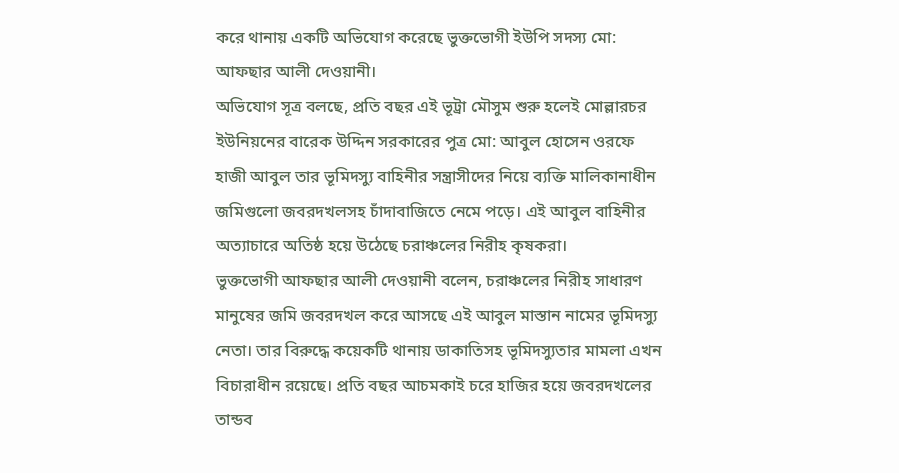করে থানায় একটি অভিযোগ করেছে ভুক্তভোগী ইউপি সদস্য মো: আফছার আলী দেওয়ানী।
অভিযোগ সূত্র বলছে, প্রতি বছর এই ভূট্রা মৌসুম শুরু হলেই মোল্লারচর ইউনিয়নের বারেক উদ্দিন সরকারের পুত্র মো: আবুল হোসেন ওরফে হাজী আবুল তার ভূমিদস্যু বাহিনীর সন্ত্রাসীদের নিয়ে ব্যক্তি মালিকানাধীন জমিগুলো জবরদখলসহ চাঁদাবাজিতে নেমে পড়ে। এই আবুল বাহিনীর অত্যাচারে অতিষ্ঠ হয়ে উঠেছে চরাঞ্চলের নিরীহ কৃষকরা।
ভুক্তভোগী আফছার আলী দেওয়ানী বলেন, চরাঞ্চলের নিরীহ সাধারণ মানুষের জমি জবরদখল করে আসছে এই আবুল মাস্তান নামের ভূমিদস্যু নেতা। তার বিরুদ্ধে কয়েকটি থানায় ডাকাতিসহ ভূমিদস্যুতার মামলা এখন বিচারাধীন রয়েছে। প্রতি বছর আচমকাই চরে হাজির হয়ে জবরদখলের তান্ডব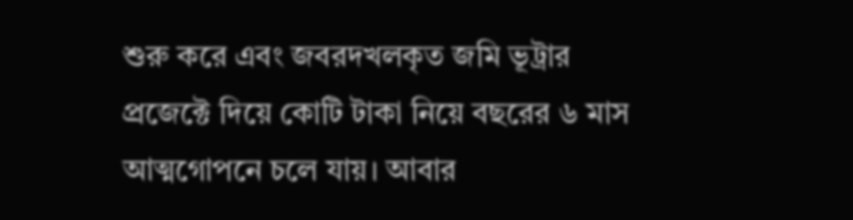শুরু করে এবং জবরদখলকৃত জমি ভূট্রার প্রজেক্টে দিয়ে কোটি টাকা নিয়ে বছরের ৬ মাস আত্মগোপনে চলে যায়। আবার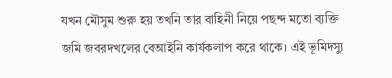যখন মৌসুম শুরু হয় তখনি তার বাহিনী নিয়ে পছন্দ মতো ব্যক্তি জমি জবরদখলের বেআইনি কার্যকলাপ করে থাকে। এই ভূমিদস্যু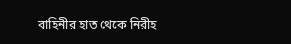বাহিনীর হাত থেকে নিরীহ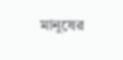মানুষের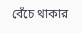বেঁচে থাকার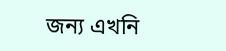জন্য এখনি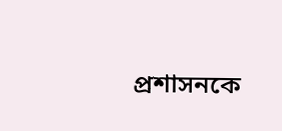প্রশাসনকে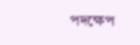পদক্ষেপ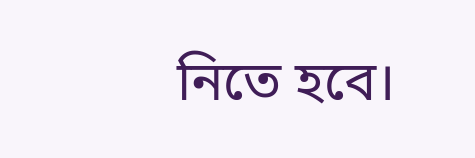নিতে হবে।